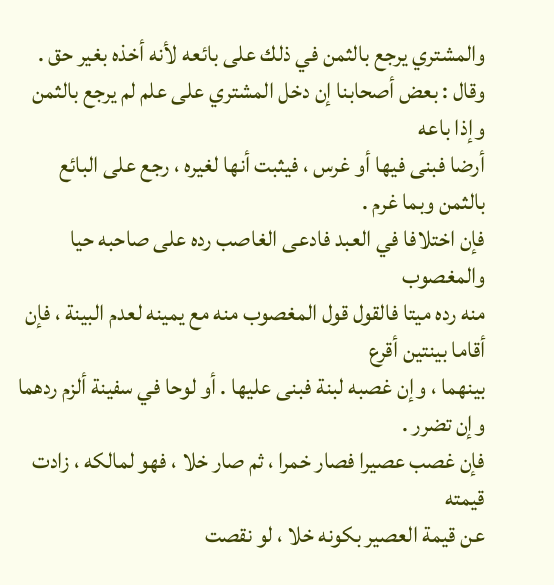والمشتري يرجع بالثمن في ذلك على بائعه لأنه أخذه بغير حق .
وقال : بعض أصحابنا إن دخل المشتري على علم لم يرجع بالثمن وإذا باعه
أرضا فبنى فيها أو غرس ، فيثبت أنها لغيره ، رجع على البائع بالثمن وبما غرم .
فإن اختلافا في العبد فادعى الغاصب رده على صاحبه حيا والمغصوب
منه رده ميتا فالقول قول المغصوب منه مع يمينه لعدم البينة ، فإن أقاما بينتين أقرع
بينهما ، وإن غصبه لبنة فبنى عليها . أو لوحا في سفينة ألزم ردهما وإن تضرر .
فإن غصب عصيرا فصار خمرا ، ثم صار خلا ، فهو لمالكه ، زادت قيمته
عن قيمة العصير بكونه خلا ، لو نقصت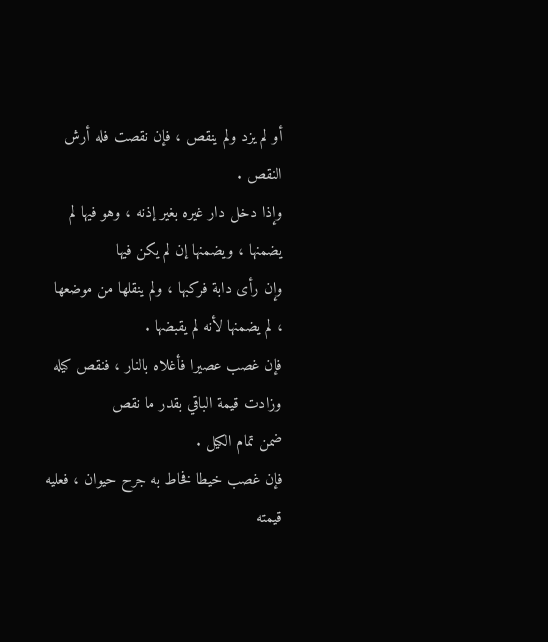أو لم يزد ولم ينقص ، فإن نقصت فله أرش
النقص .
وإذا دخل دار غيره بغير إذنه ، وهو فيها لم يضمنها ، ويضمنها إن لم يكن فيها
وإن رأى دابة فركبها ، ولم ينقلها من موضعها ، لم يضمنها لأنه لم يقبضها .
فإن غصب عصيرا فأغلاه بالنار ، فنقص كيله وزادت قيمة الباقي بقدر ما نقص
ضمن تمام الكيل .
فإن غصب خيطا فخاط به جرح حيوان ، فعليه قيمته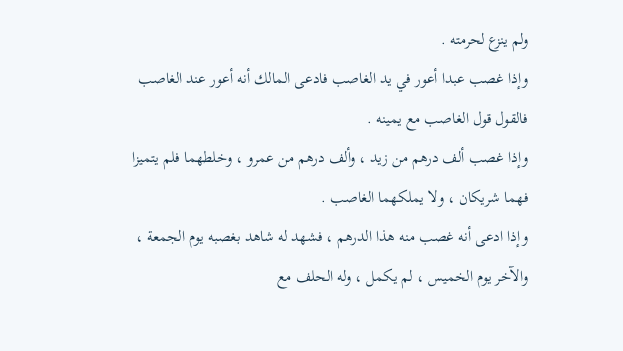ولم ينزع لحرمته .
وإذا غصب عبدا أعور في يد الغاصب فادعى المالك أنه أعور عند الغاصب
فالقول قول الغاصب مع يمينه .
وإذا غصب ألف درهم من زيد ، وألف درهم من عمرو ، وخلطهما فلم يتميزا
فهما شريكان ، ولا يملكهما الغاصب .
وإذا ادعى أنه غصب منه هذا الدرهم ، فشهد له شاهد بغصبه يوم الجمعة ،
والآخر يوم الخميس ، لم يكمل ، وله الحلف مع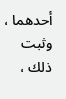أحدهما ، وثبت ذلك ،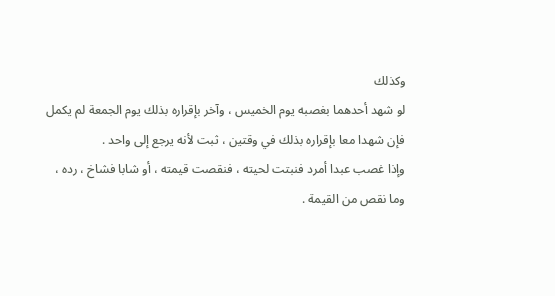وكذلك
لو شهد أحدهما بغصبه يوم الخميس ، وآخر بإقراره بذلك يوم الجمعة لم يكمل
فإن شهدا معا بإقراره بذلك في وقتين ، ثبت لأنه يرجع إلى واحد .
وإذا غصب عبدا أمرد فنبتت لحيته ، فنقصت قيمته ، أو شابا فشاخ ، رده ،
وما نقص من القيمة .